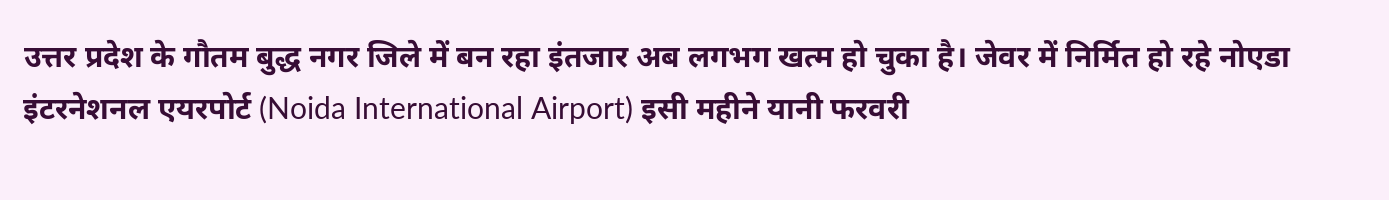उत्तर प्रदेश के गौतम बुद्ध नगर जिले में बन रहा इंतजार अब लगभग खत्म हो चुका है। जेवर में निर्मित हो रहे नोएडा इंटरनेशनल एयरपोर्ट (Noida International Airport) इसी महीने यानी फरवरी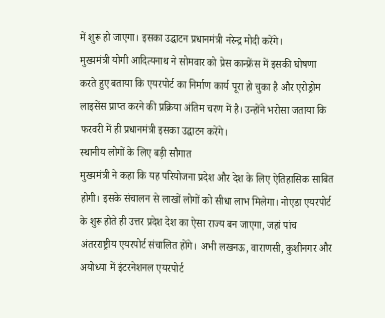में शुरू हो जाएगा। इसका उद्घाटन प्रधानमंत्री नरेन्द्र मोदी करेंगे।
मुख्यमंत्री योगी आदित्यनाथ ने सोमवार को प्रेस कान्फ्रेंस में इसकी घोषणा करते हुए बताया कि एयरपोर्ट का निर्माण कार्य पूरा हो चुका है और एरोड्रोम लाइसेंस प्राप्त करने की प्रक्रिया अंतिम चरण में है। उन्होंने भरोसा जताया कि फरवरी में ही प्रधानमंत्री इसका उद्घाटन करेंगे।
स्थानीय लोगों के लिए बड़ी सौगात
मुख्यमंत्री ने कहा कि यह परियोजना प्रदेश और देश के लिए ऐतिहासिक साबित होगी। इसके संचालन से लाखों लोगों को सीधा लाभ मिलेगा। नोएडा एयरपोर्ट के शुरू होते ही उत्तर प्रदेश देश का ऐसा राज्य बन जाएगा, जहां पांच अंतरराष्ट्रीय एयरपोर्ट संचालित होंगे। अभी लखनऊ, वाराणसी, कुशीनगर और अयोध्या में इंटरनेशनल एयरपोर्ट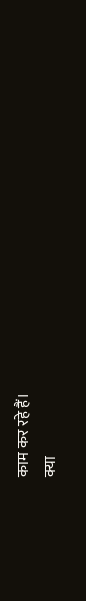काम कर रहे हैं।
क्या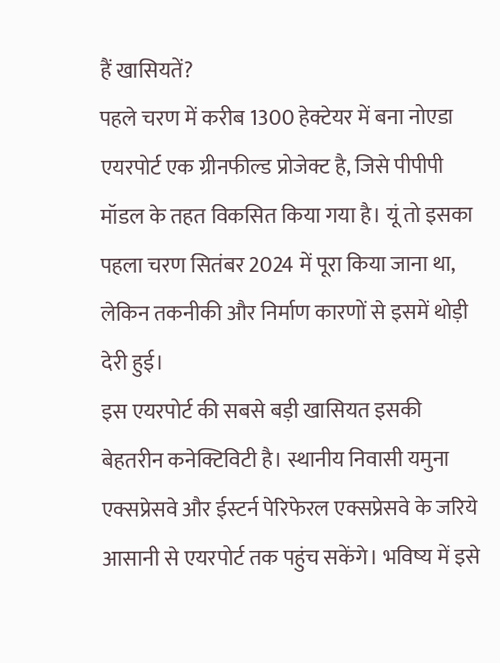हैं खासियतें?
पहले चरण में करीब 1300 हेक्टेयर में बना नोएडा एयरपोर्ट एक ग्रीनफील्ड प्रोजेक्ट है, जिसे पीपीपी मॉडल के तहत विकसित किया गया है। यूं तो इसका पहला चरण सितंबर 2024 में पूरा किया जाना था, लेकिन तकनीकी और निर्माण कारणों से इसमें थोड़ी देरी हुई।
इस एयरपोर्ट की सबसे बड़ी खासियत इसकी बेहतरीन कनेक्टिविटी है। स्थानीय निवासी यमुना एक्सप्रेसवे और ईस्टर्न पेरिफेरल एक्सप्रेसवे के जरिये आसानी से एयरपोर्ट तक पहुंच सकेंगे। भविष्य में इसे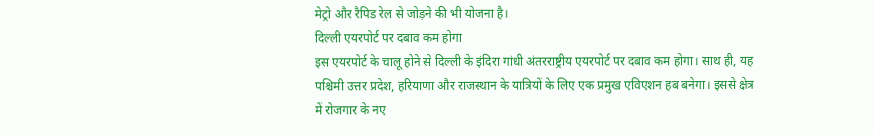मेट्रो और रैपिड रेल से जोड़ने की भी योजना है।
दिल्ली एयरपोर्ट पर दबाव कम होगा
इस एयरपोर्ट के चालू होने से दिल्ली के इंदिरा गांधी अंतरराष्ट्रीय एयरपोर्ट पर दबाव कम होगा। साथ ही, यह पश्चिमी उत्तर प्रदेश, हरियाणा और राजस्थान के यात्रियों के लिए एक प्रमुख एविएशन हब बनेगा। इससे क्षेत्र में रोजगार के नए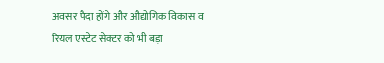अवसर पैदा होंगे और औद्योगिक विकास व रियल एस्टेट सेक्टर को भी बड़ा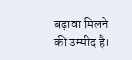बढ़ावा मिलने की उम्मीद है।